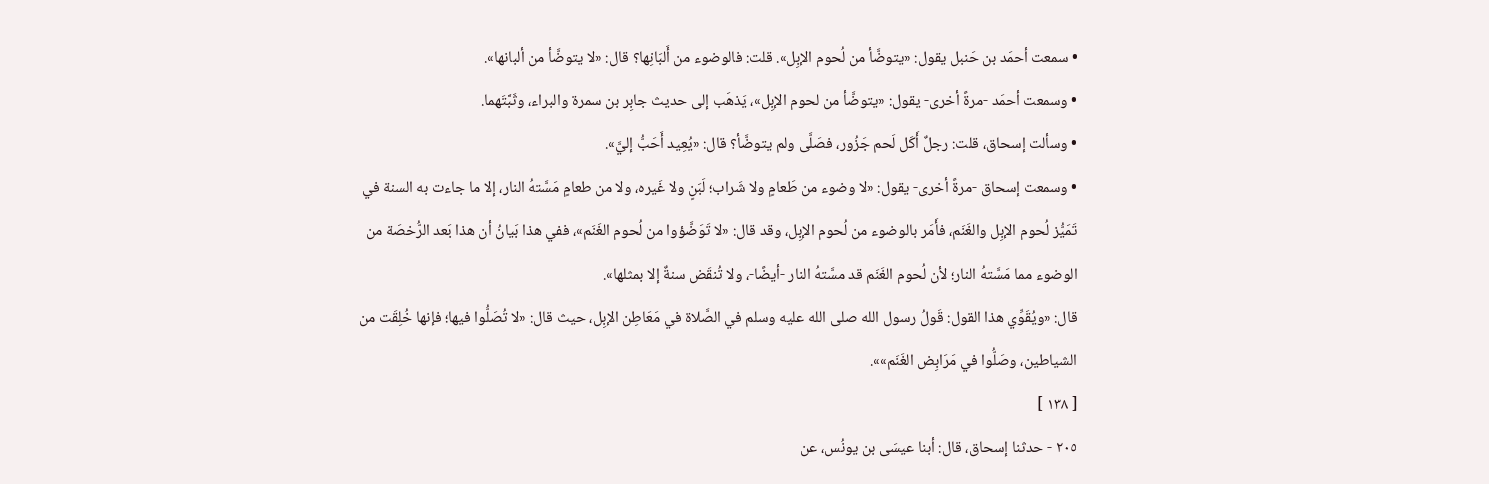• سمعت أحمَد بن حَنبل يقول: «يتوضَّأ من لُحوم الإبِل». قلت: فالوضوء من أَلبَانِها؟ قال: «لا يتوضَّأ من ألبانها».
• وسمعت أحمَد -مرةً أخرى- يقول: «يتوضَّأ من لحوم الإبِل»، يَذهَب إلى حديث جابِر بن سمرة والبراء، وثَبَّتَهما.
• وسألت إسحاق، قلت: رجلٌ أَكَل لَحم جَزُور، فصَلَّى ولم يتوضَّأ؟ قال: «يُعِيد أَحَبُّ إليَّ».
• وسمعت إسحاق -مرةً أخرى- يقول: «لا وضوء من طَعامٍ ولا شَراب؛ لَبَنٍ ولا غَيره، ولا من طعامٍ مَسَّتهُ النار، إلا ما جاءت به السنة في تَمَيُّز لُحوم الإبِل والغَنَم، فأَمَر بالوضوء من لُحوم الإبِل، وقد قال: «لا تَوَضَّؤوا من لُحوم الغَنَم»، ففي هذا بَيانُ أن هذا بَعد الرُّخصَة من الوضوء مما مَسَّتهُ النار؛ لأن لُحوم الغَنَم قد مسَّتهُ النار -أيضًا-، ولا تُنقَض سنةٌ إلا بمثلها».
قال: «ويُقَوِّي هذا القول: قَولُ رسول الله صلى الله عليه وسلم في الصَّلاة في مَعَاطِن الإبِل، حيث قال: «لا تُصَلُّوا فيها؛ فإنها خُلِقَت من الشياطين، وصَلُّوا في مَرَابِض الغَنَم»».
[ ١٣٨ ]
٢٠٥ - حدثنا إسحاق، قال: أبنا عيسَى بن يونُس، عن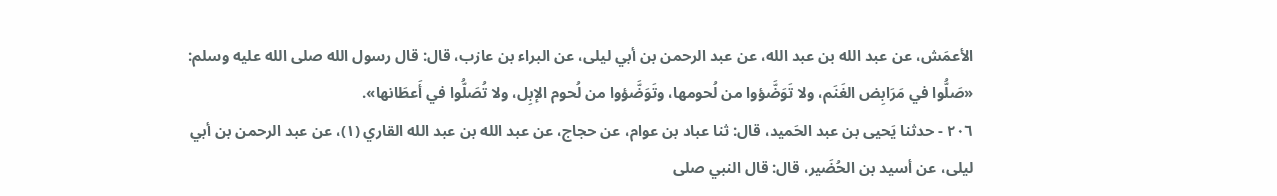الأعمَش، عن عبد الله بن عبد الله، عن عبد الرحمن بن أبي ليلى، عن البراء بن عازب، قال: قال رسول الله صلى الله عليه وسلم: «صَلُّوا في مَرَابِض الغَنَم، ولا تَوَضَّؤوا من لُحومها، وتَوَضَّؤوا من لُحوم الإبِل، ولا تُصَلُّوا في أَعطَانها».
٢٠٦ - حدثنا يَحيى بن عبد الحَميد، قال: ثنا عباد بن عوام، عن حجاج، عن عبد الله بن عبد الله القاري (١)، عن عبد الرحمن بن أبي ليلى، عن أسيد بن الحُضَير، قال: قال النبي صلى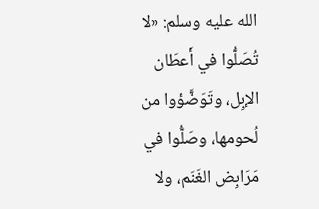الله عليه وسلم: «لا تُصَلُّوا في أَعطَان الإبِل، وتَوَضَّؤوا من لُحومها، وصَلُّوا في مَرَابِض الغَنَم، ولا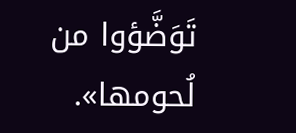تَوَضَّؤوا من لُحومها».